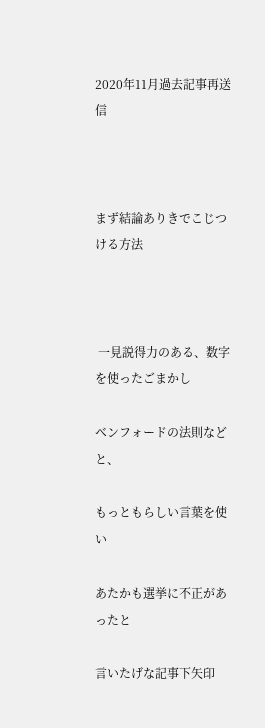2020年11月過去記事再送信



まず結論ありきでこじつける方法



 一見説得力のある、数字を使ったごまかし

ベンフォードの法則などと、

もっともらしい言葉を使い

あたかも選挙に不正があったと

言いたげな記事下矢印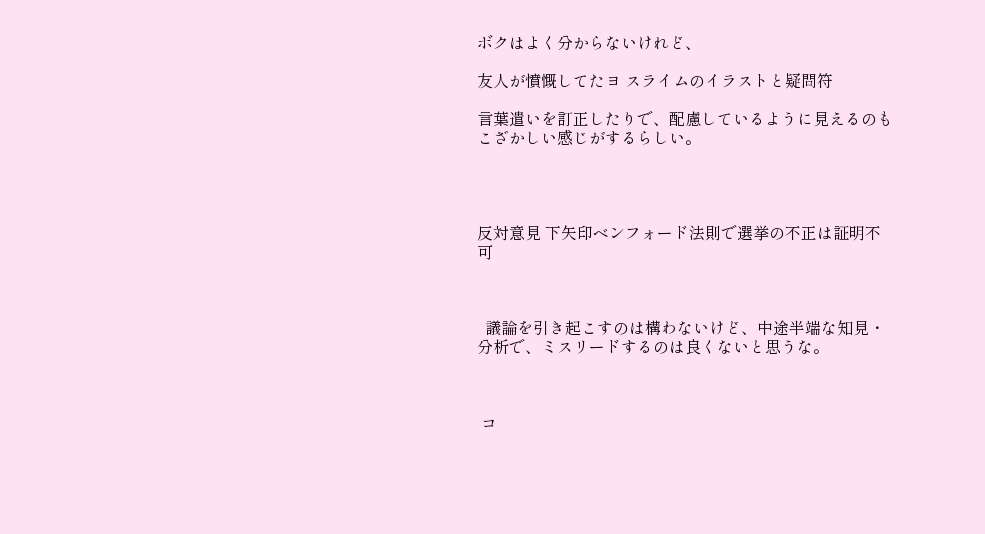ボクはよく分からないけれど、

友人が憤慨してたヨ スライムのイラストと疑問符

言葉遣いを訂正したりで、配慮しているように見えるのもこざかしい感じがするらしい。




反対意見 下矢印ベンフォード法則で選挙の不正は証明不可



  議論を引き起こすのは構わないけど、中途半端な知見・分析で、ミスリードするのは良くないと思うな。



 コ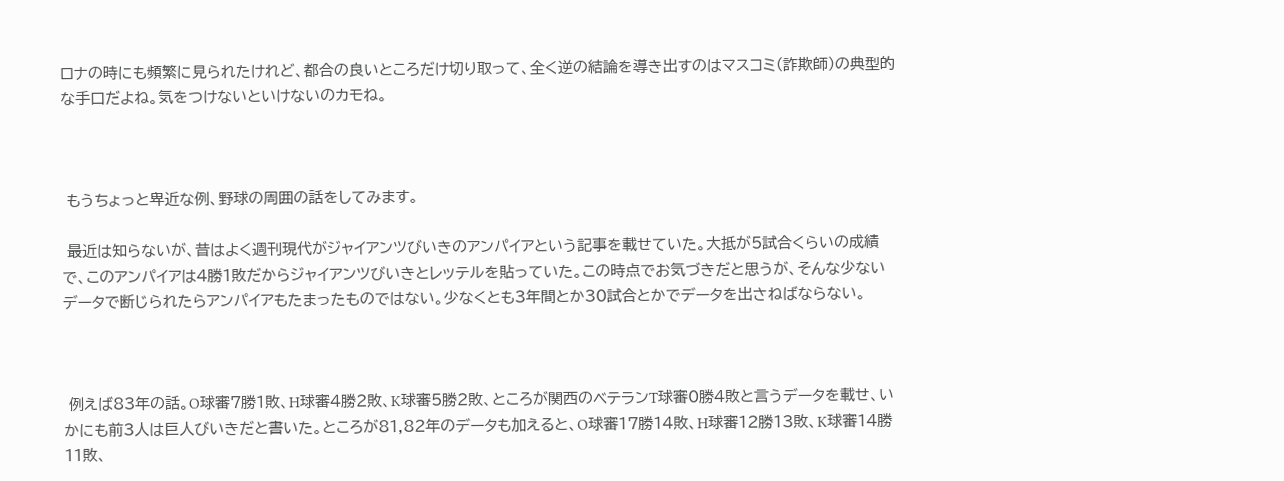ロナの時にも頻繁に見られたけれど、都合の良いところだけ切り取って、全く逆の結論を導き出すのはマスコミ(詐欺師)の典型的な手口だよね。気をつけないといけないのカモね。



 もうちょっと卑近な例、野球の周囲の話をしてみます。

 最近は知らないが、昔はよく週刊現代がジャイアンツびいきのアンパイアという記事を載せていた。大抵が5試合くらいの成績で、このアンパイアは4勝1敗だからジャイアンツびいきとレッテルを貼っていた。この時点でお気づきだと思うが、そんな少ないデータで断じられたらアンパイアもたまったものではない。少なくとも3年間とか30試合とかでデータを出さねばならない。



 例えば83年の話。O球審7勝1敗、H球審4勝2敗、K球審5勝2敗、ところが関西のベテランT球審0勝4敗と言うデータを載せ、いかにも前3人は巨人びいきだと書いた。ところが81,82年のデータも加えると、O球審17勝14敗、H球審12勝13敗、K球審14勝11敗、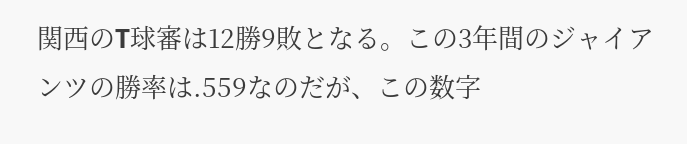関西のT球審は12勝9敗となる。この3年間のジャイアンツの勝率は.559なのだが、この数字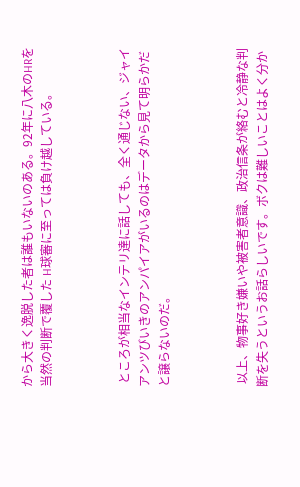から大きく逸脱した者は誰もいないのある。92年に八木のHRを当然の判断で覆した H球審に至っては負け越している。



 ところが相当なインテリ達に話しても、全く通じない、ジャイアンツびいきのアンパイアがいるのはデータから見て明らかだと譲らないのだ。



 以上、物事好き嫌いや被害者意識、政治信条が絡むと冷静な判断を失うというお話らしいです。ボクは難しいことはよく分か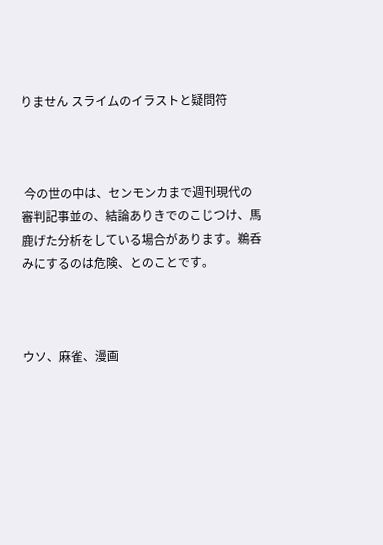りません スライムのイラストと疑問符



 今の世の中は、センモンカまで週刊現代の審判記事並の、結論ありきでのこじつけ、馬鹿げた分析をしている場合があります。鵜呑みにするのは危険、とのことです。



ウソ、麻雀、漫画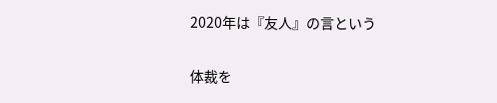2020年は『友人』の言という

体裁を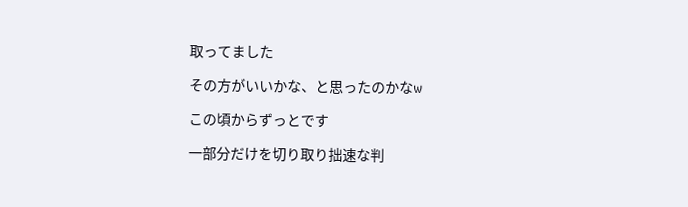取ってました

その方がいいかな、と思ったのかなw

この頃からずっとです

一部分だけを切り取り拙速な判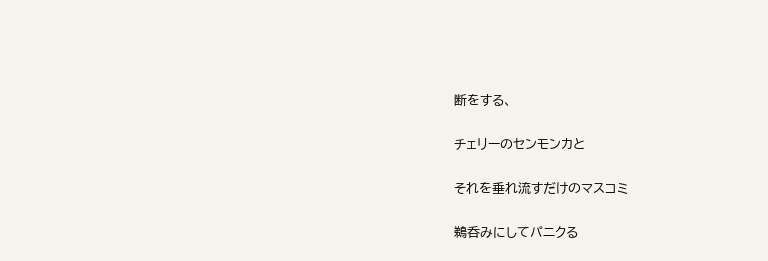断をする、

チェリーのセンモンカと

それを垂れ流すだけのマスコミ

鵜呑みにしてパニクる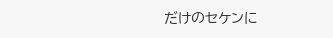だけのセケンに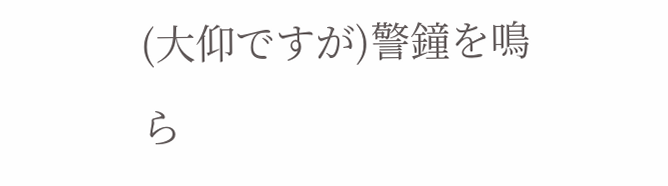(大仰ですが)警鐘を鳴ら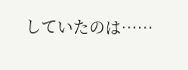していたのは……